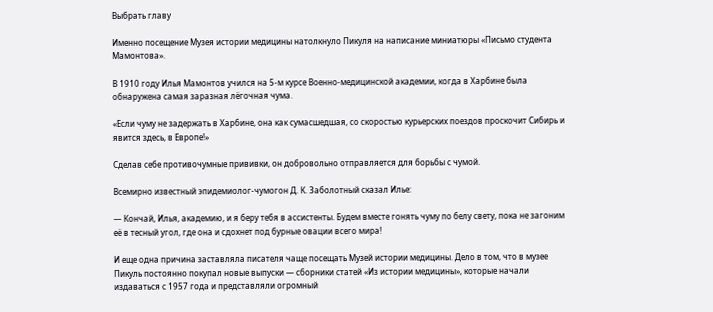Выбрать главу

Именно посещение Музея истории медицины натолкнуло Пикуля на написание миниатюры «Письмо студента Мамонтова».

В 1910 году Илья Мамонтов учился на 5-м курсе Военно-медицинской академии, когда в Харбине была обнаружена самая заразная лёгочная чума.

«Если чуму не задержать в Харбине, она как сумасшедшая, со скоростью курьерских поездов проскочит Сибирь и явится здесь, в Европе!»

Сделав себе противочумные прививки, он добровольно отправляется для борьбы с чумой.

Всемирно известный эпидемиолог-чумогон Д. К. Заболотный сказал Илье:

— Кончай, Илья, академию, и я беру тебя в ассистенты. Будем вместе гонять чуму по белу свету, пока не загоним её в тесный угол, где она и сдохнет под бурные овации всего мира!

И еще одна причина заставляла писателя чаще посещать Музей истории медицины. Дело в том, что в музее Пикуль постоянно покупал новые выпуски — сборники статей «Из истории медицины», которые начали издаваться с 1957 года и представляли огромный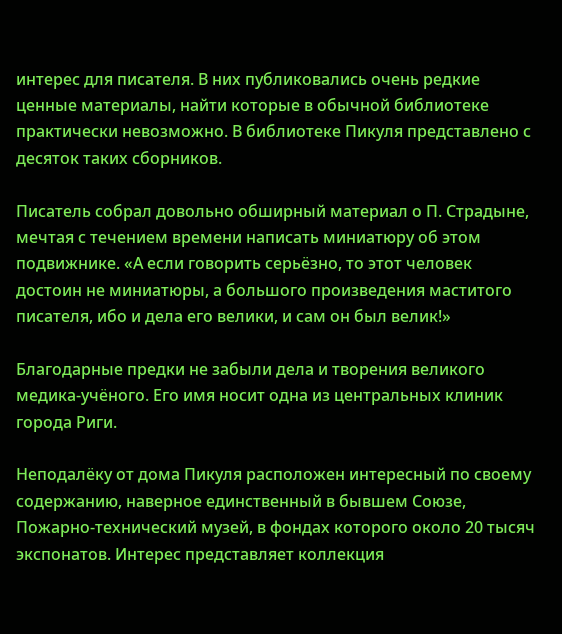интерес для писателя. В них публиковались очень редкие ценные материалы, найти которые в обычной библиотеке практически невозможно. В библиотеке Пикуля представлено с десяток таких сборников.

Писатель собрал довольно обширный материал о П. Страдыне, мечтая с течением времени написать миниатюру об этом подвижнике. «А если говорить серьёзно, то этот человек достоин не миниатюры, а большого произведения маститого писателя, ибо и дела его велики, и сам он был велик!»

Благодарные предки не забыли дела и творения великого медика-учёного. Его имя носит одна из центральных клиник города Риги.

Неподалёку от дома Пикуля расположен интересный по своему содержанию, наверное единственный в бывшем Союзе, Пожарно-технический музей, в фондах которого около 20 тысяч экспонатов. Интерес представляет коллекция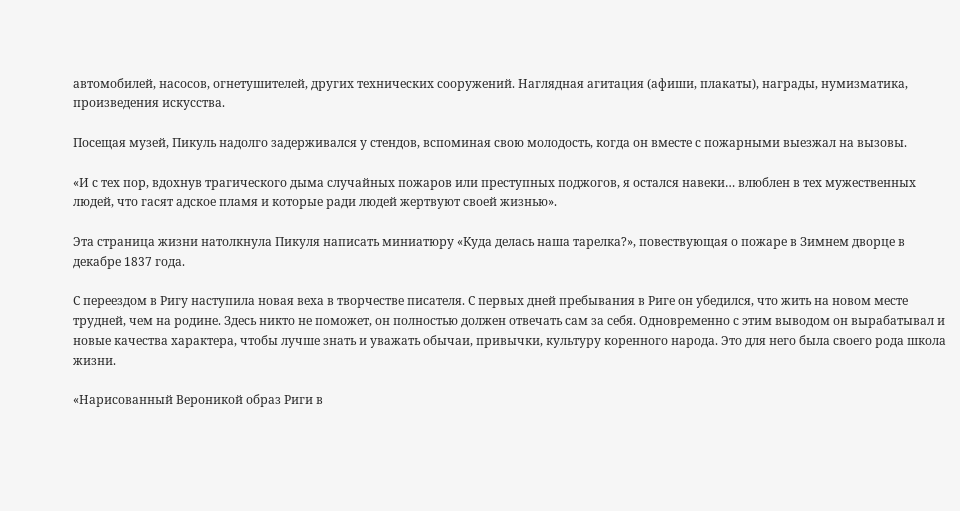автомобилей, насосов, огнетушителей, других технических сооружений. Наглядная агитация (афиши, плакаты), награды, нумизматика, произведения искусства.

Посещая музей, Пикуль надолго задерживался у стендов, вспоминая свою молодость, когда он вместе с пожарными выезжал на вызовы.

«И с тех пор, вдохнув трагического дыма случайных пожаров или преступных поджогов, я остался навеки… влюблен в тех мужественных людей, что гасят адское пламя и которые ради людей жертвуют своей жизнью».

Эта страница жизни натолкнула Пикуля написать миниатюру «Куда делась наша тарелка?», повествующая о пожаре в Зимнем дворце в декабре 1837 года.

С переездом в Ригу наступила новая веха в творчестве писателя. С первых дней пребывания в Риге он убедился, что жить на новом месте трудней, чем на родине. Здесь никто не поможет, он полностью должен отвечать сам за себя. Одновременно с этим выводом он вырабатывал и новые качества характера, чтобы лучше знать и уважать обычаи, привычки, культуру коренного народа. Это для него была своего рода школа жизни.

«Нарисованный Вероникой образ Риги в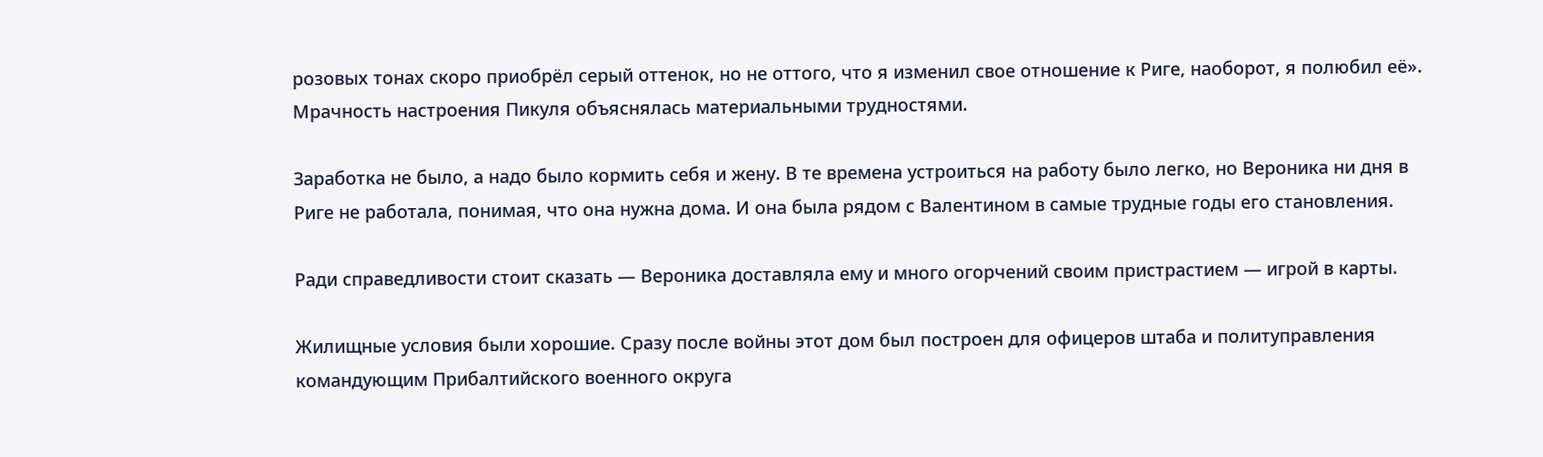розовых тонах скоро приобрёл серый оттенок, но не оттого, что я изменил свое отношение к Риге, наоборот, я полюбил её». Мрачность настроения Пикуля объяснялась материальными трудностями.

Заработка не было, а надо было кормить себя и жену. В те времена устроиться на работу было легко, но Вероника ни дня в Риге не работала, понимая, что она нужна дома. И она была рядом с Валентином в самые трудные годы его становления.

Ради справедливости стоит сказать — Вероника доставляла ему и много огорчений своим пристрастием — игрой в карты.

Жилищные условия были хорошие. Сразу после войны этот дом был построен для офицеров штаба и политуправления командующим Прибалтийского военного округа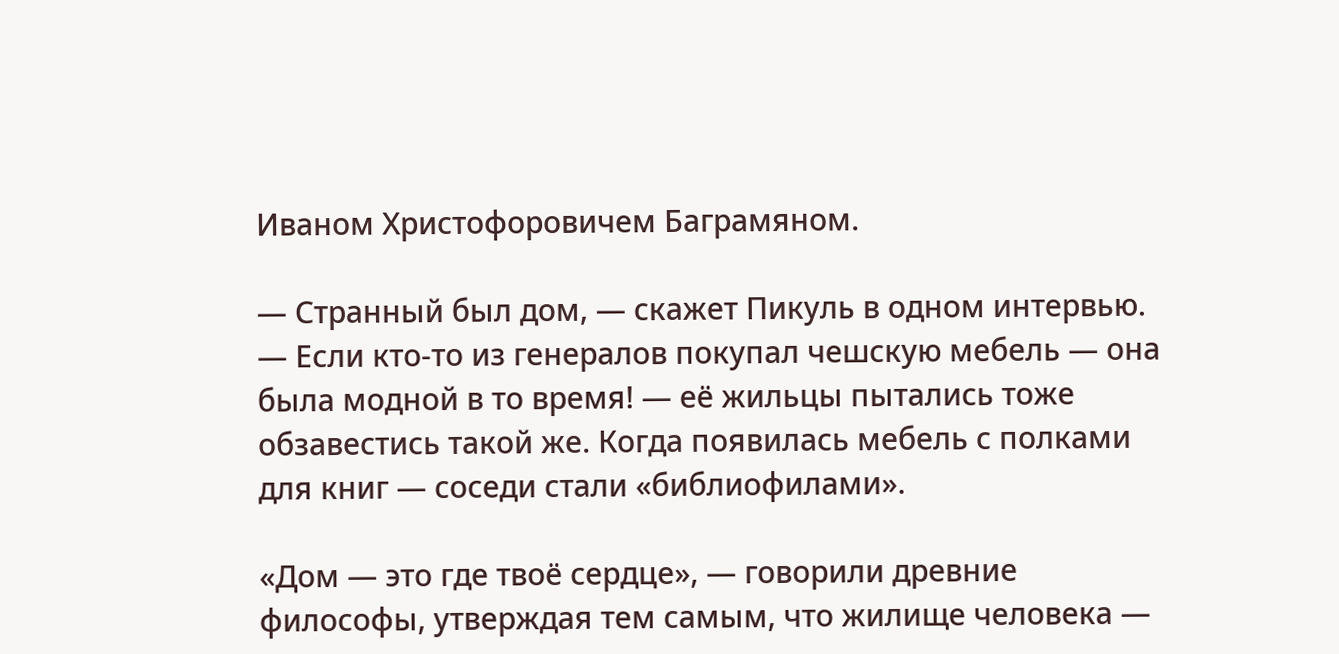Иваном Христофоровичем Баграмяном.

— Странный был дом, — скажет Пикуль в одном интервью. — Если кто-то из генералов покупал чешскую мебель — она была модной в то время! — её жильцы пытались тоже обзавестись такой же. Когда появилась мебель с полками для книг — соседи стали «библиофилами».

«Дом — это где твоё сердце», — говорили древние философы, утверждая тем самым, что жилище человека —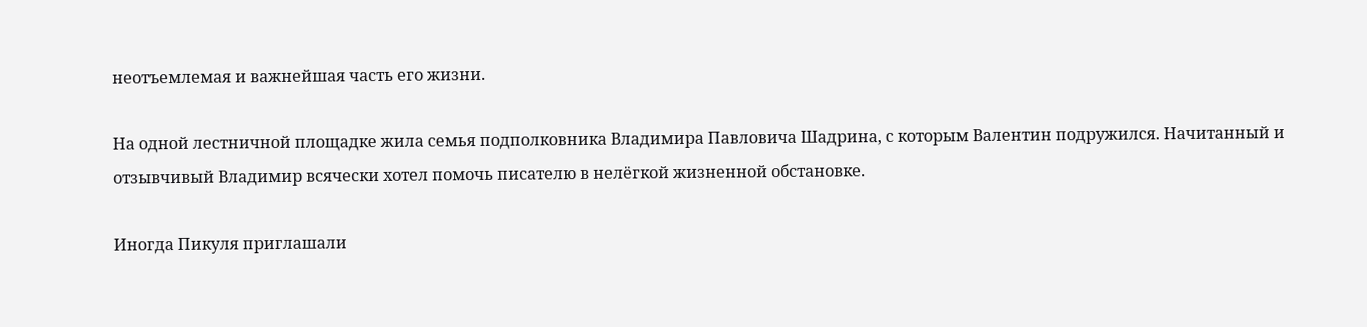неотъемлемая и важнейшая часть его жизни.

На одной лестничной площадке жила семья подполковника Владимира Павловича Шадрина, с которым Валентин подружился. Начитанный и отзывчивый Владимир всячески хотел помочь писателю в нелёгкой жизненной обстановке.

Иногда Пикуля приглашали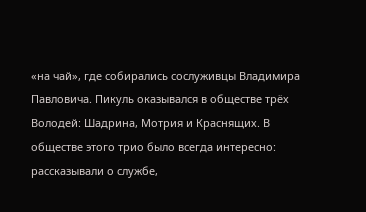«на чай», где собирались сослуживцы Владимира Павловича. Пикуль оказывался в обществе трёх Володей: Шадрина, Мотрия и Краснящих. В обществе этого трио было всегда интересно: рассказывали о службе,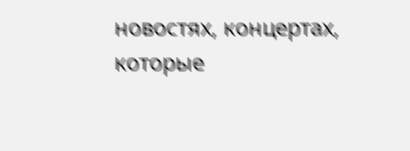новостях, концертах, которые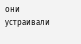они устраивали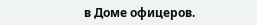в Доме офицеров.